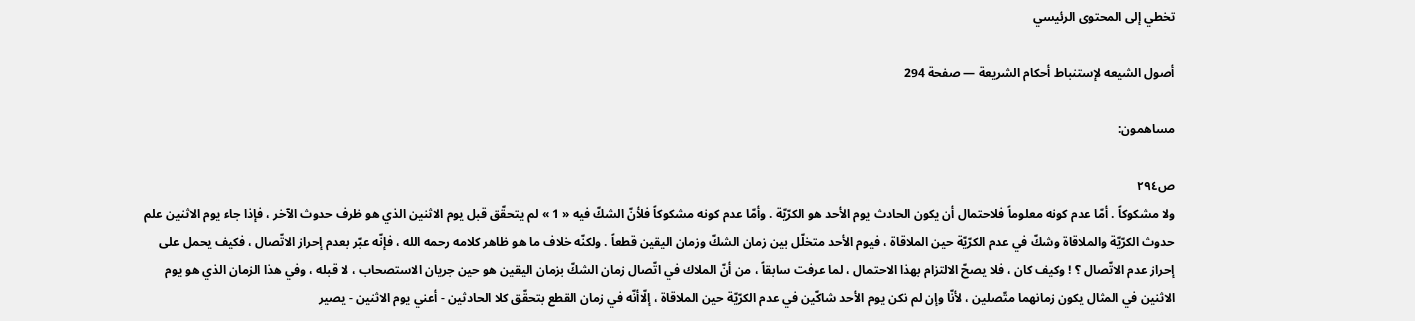تخطي إلى المحتوى الرئيسي

أصول الشيعه لإستنباط أحكام الشريعة — صفحة 294

مساهمون:

ص٢٩٤
ولا مشكوكاً . أمّا عدم كونه معلوماً فلاحتمال أن يكون الحادث يوم الأحد هو الكرّيّة . وأمّا عدم كونه مشكوكاً فلأنّ الشكّ فيه « 1 » لم يتحقّق قبل يوم الاثنين الذي هو ظرف حدوث الآخر ، فإذا جاء يوم الاثنين علم حدوث الكرّيّة والملاقاة وشكّ في عدم الكرّيّة حين الملاقاة ، فيوم الأحد متخلّل بين زمان الشكّ وزمان اليقين قطعاً . ولكنّه خلاف ما هو ظاهر كلامه رحمه الله ، فإنّه عبّر بعدم إحراز الاتّصال ، فكيف يحمل على إحراز عدم الاتّصال ؟ ! وكيف كان ، فلا يصحّ الالتزام بهذا الاحتمال ، لما عرفت سابقاً ، من أنّ الملاك في اتّصال زمان الشكّ بزمان اليقين هو حين جريان الاستصحاب ، لا قبله ، وفي هذا الزمان الذي هو يوم الاثنين في المثال يكون زمانهما متّصلين ، لأنّا وإن لم نكن يوم الأحد شاكّين في عدم الكرّيّة حين الملاقاة ، إلّاأنّه في زمان القطع بتحقّق كلا الحادثين - أعني يوم الاثنين - يصير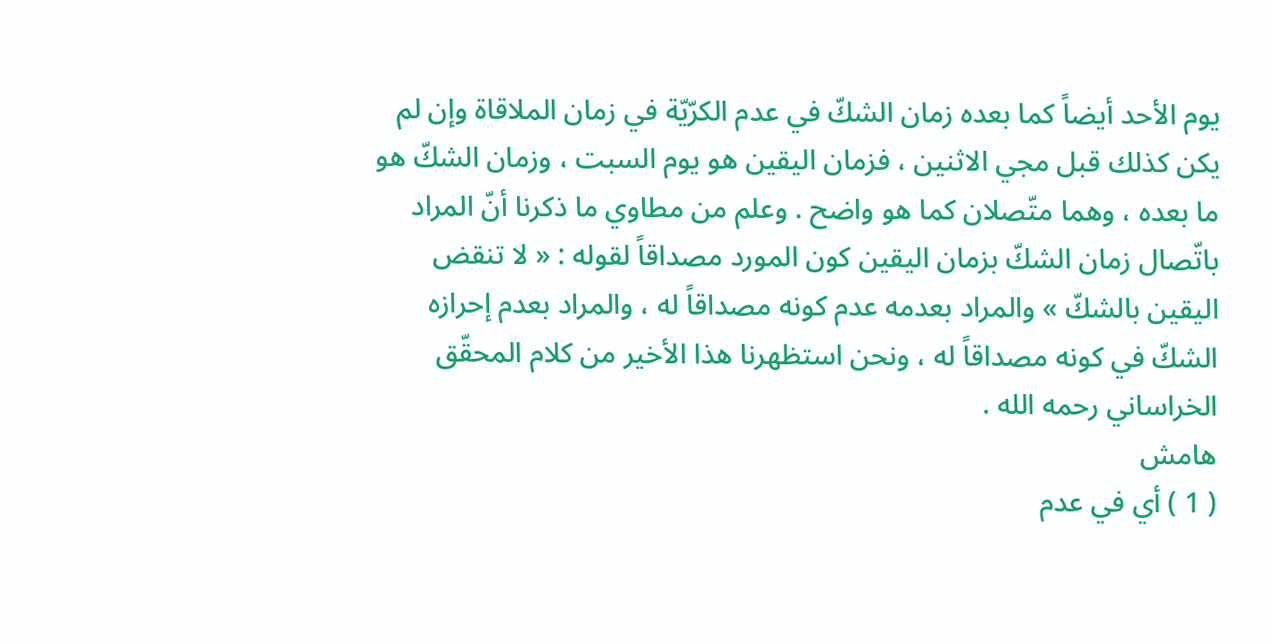يوم الأحد أيضاً كما بعده زمان الشكّ في عدم الكرّيّة في زمان الملاقاة وإن لم يكن كذلك قبل مجي الاثنين ، فزمان اليقين هو يوم السبت ، وزمان الشكّ هو ما بعده ، وهما متّصلان كما هو واضح . وعلم من مطاوي ما ذكرنا أنّ المراد باتّصال زمان الشكّ بزمان اليقين كون المورد مصداقاً لقوله : « لا تنقض اليقين بالشكّ » والمراد بعدمه عدم كونه مصداقاً له ، والمراد بعدم إحرازه الشكّ في كونه مصداقاً له ، ونحن استظهرنا هذا الأخير من كلام المحقّق الخراساني رحمه الله .
هامش
( 1 ) أي في عدم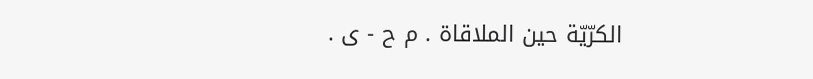الكرّيّة حين الملاقاة . م ح - ى .